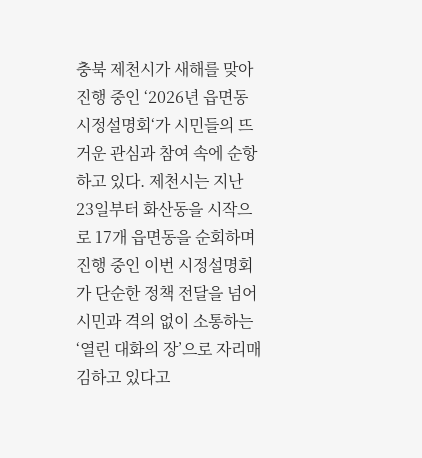충북 제천시가 새해를 맞아 진행 중인 ‘2026년 읍면동 시정설명회‘가 시민들의 뜨거운 관심과 참여 속에 순항하고 있다. 제천시는 지난 23일부터 화산동을 시작으로 17개 읍면동을 순회하며 진행 중인 이번 시정설명회가 단순한 정책 전달을 넘어 시민과 격의 없이 소통하는 ‘열린 대화의 장’으로 자리매김하고 있다고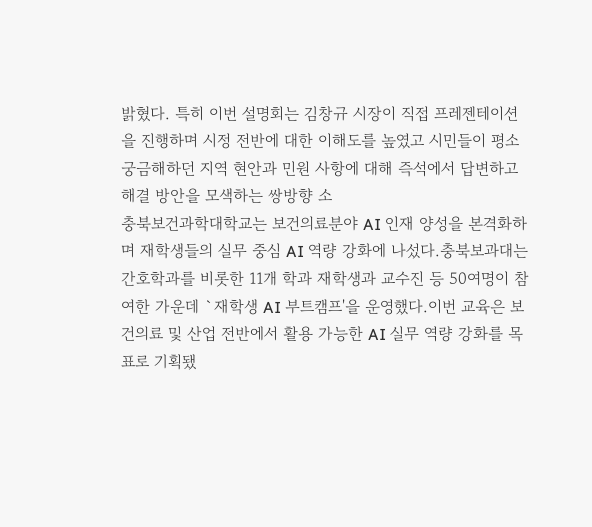밝혔다. 특히 이번 설명회는 김창규 시장이 직접 프레젠테이션을 진행하며 시정 전반에 대한 이해도를 높였고 시민들이 평소 궁금해하던 지역 현안과 민원 사항에 대해 즉석에서 답변하고 해결 방안을 모색하는 쌍방향 소
충북보건과학대학교는 보건의료분야 AI 인재 양성을 본격화하며 재학생들의 실무 중심 AI 역량 강화에 나섰다.충북보과대는 간호학과를 비롯한 11개 학과 재학생과 교수진 등 50여명이 참여한 가운데 `재학생 AI 부트캠프'을 운영했다.이번 교육은 보건의료 및 산업 전반에서 활용 가능한 AI 실무 역량 강화를 목표로 기획됐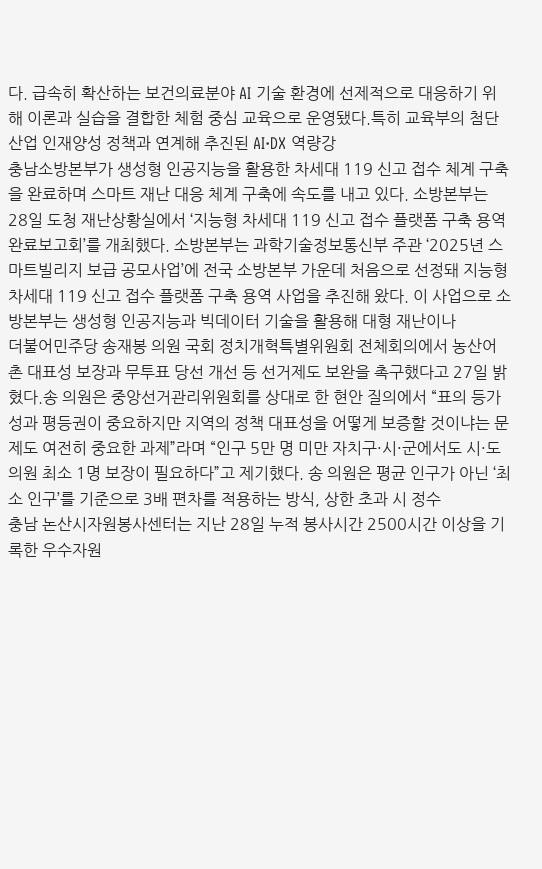다. 급속히 확산하는 보건의료분야 AI 기술 환경에 선제적으로 대응하기 위해 이론과 실습을 결합한 체험 중심 교육으로 운영됐다.특히 교육부의 첨단산업 인재양성 정책과 연계해 추진된 AI·DX 역량강
충남소방본부가 생성형 인공지능을 활용한 차세대 119 신고 접수 체계 구축을 완료하며 스마트 재난 대응 체계 구축에 속도를 내고 있다. 소방본부는 28일 도청 재난상황실에서 ‘지능형 차세대 119 신고 접수 플랫폼 구축 용역 완료보고회’를 개최했다. 소방본부는 과학기술정보통신부 주관 ‘2025년 스마트빌리지 보급 공모사업’에 전국 소방본부 가운데 처음으로 선정돼 지능형 차세대 119 신고 접수 플랫폼 구축 용역 사업을 추진해 왔다. 이 사업으로 소방본부는 생성형 인공지능과 빅데이터 기술을 활용해 대형 재난이나
더불어민주당 송재봉 의원 국회 정치개혁특별위원회 전체회의에서 농산어촌 대표성 보장과 무투표 당선 개선 등 선거제도 보완을 촉구했다고 27일 밝혔다.송 의원은 중앙선거관리위원회를 상대로 한 현안 질의에서 “표의 등가성과 평등권이 중요하지만 지역의 정책 대표성을 어떻게 보증할 것이냐는 문제도 여전히 중요한 과제”라며 “인구 5만 명 미만 자치구·시·군에서도 시·도의원 최소 1명 보장이 필요하다”고 제기했다. 송 의원은 평균 인구가 아닌 ‘최소 인구’를 기준으로 3배 편차를 적용하는 방식, 상한 초과 시 정수
충남 논산시자원봉사센터는 지난 28일 누적 봉사시간 2500시간 이상을 기록한 우수자원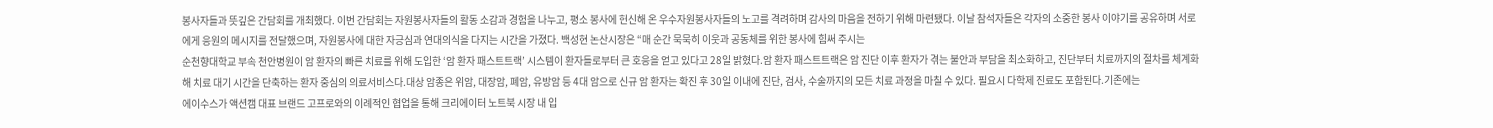봉사자들과 뜻깊은 간담회를 개최했다. 이번 간담회는 자원봉사자들의 활동 소감과 경험을 나누고, 평소 봉사에 헌신해 온 우수자원봉사자들의 노고를 격려하며 감사의 마음을 전하기 위해 마련됐다. 이날 참석자들은 각자의 소중한 봉사 이야기를 공유하며 서로에게 응원의 메시지를 전달했으며, 자원봉사에 대한 자긍심과 연대의식을 다지는 시간을 가졌다. 백성현 논산시장은 “매 순간 묵묵히 이웃과 공동체를 위한 봉사에 힘써 주시는
순천향대학교 부속 천안병원이 암 환자의 빠른 치료를 위해 도입한 ‘암 환자 패스트트랙’ 시스템이 환자들로부터 큰 호응을 얻고 있다고 28일 밝혔다.암 환자 패스트트랙은 암 진단 이후 환자가 겪는 불안과 부담을 최소화하고, 진단부터 치료까지의 절차를 체계화해 치료 대기 시간을 단축하는 환자 중심의 의료서비스다.대상 암종은 위암, 대장암, 폐암, 유방암 등 4대 암으로 신규 암 환자는 확진 후 30일 이내에 진단, 검사, 수술까지의 모든 치료 과정을 마칠 수 있다. 필요시 다학제 진료도 포함된다.기존에는
에이수스가 액션캠 대표 브랜드 고프로와의 이례적인 협업을 통해 크리에이터 노트북 시장 내 입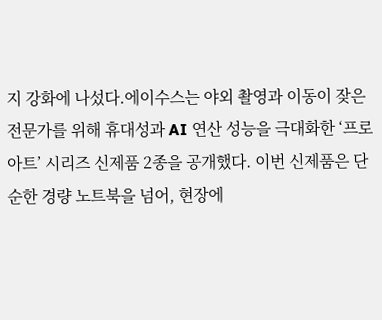지 강화에 나섰다.에이수스는 야외 촬영과 이동이 잦은 전문가를 위해 휴대성과 AI 연산 성능을 극대화한 ‘프로아트’ 시리즈 신제품 2종을 공개했다. 이번 신제품은 단순한 경량 노트북을 넘어, 현장에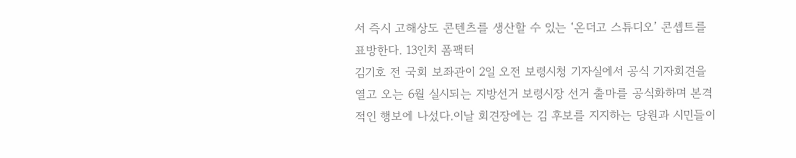서 즉시 고해상도 콘텐츠를 생산할 수 있는 ‘온더고 스튜디오’ 콘셉트를 표방한다. 13인치 폼팩터
김기호 전 국회 보좌관이 2일 오전 보령시청 기자실에서 공식 기자회견을 열고 오는 6월 실시되는 지방선거 보령시장 선거 출마를 공식화하며 본격적인 행보에 나섰다.이날 회견장에는 김 후보를 지지하는 당원과 시민들이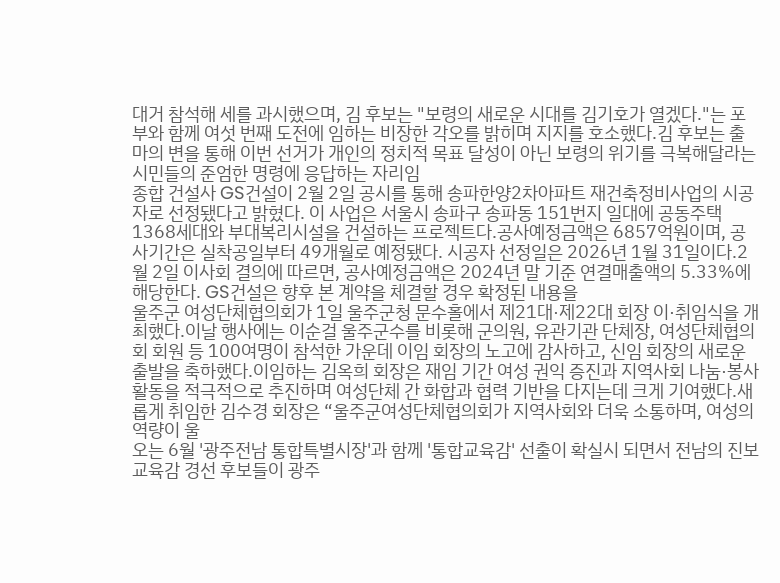대거 참석해 세를 과시했으며, 김 후보는 "보령의 새로운 시대를 김기호가 열겠다."는 포부와 함께 여섯 번째 도전에 임하는 비장한 각오를 밝히며 지지를 호소했다.김 후보는 출마의 변을 통해 이번 선거가 개인의 정치적 목표 달성이 아닌 보령의 위기를 극복해달라는 시민들의 준엄한 명령에 응답하는 자리임
종합 건설사 GS건설이 2월 2일 공시를 통해 송파한양2차아파트 재건축정비사업의 시공자로 선정됐다고 밝혔다. 이 사업은 서울시 송파구 송파동 151번지 일대에 공동주택 1368세대와 부대복리시설을 건설하는 프로젝트다.공사예정금액은 6857억원이며, 공사기간은 실착공일부터 49개월로 예정됐다. 시공자 선정일은 2026년 1월 31일이다.2월 2일 이사회 결의에 따르면, 공사예정금액은 2024년 말 기준 연결매출액의 5.33%에 해당한다. GS건설은 향후 본 계약을 체결할 경우 확정된 내용을
울주군 여성단체협의회가 1일 울주군청 문수홀에서 제21대·제22대 회장 이·취임식을 개최했다.이날 행사에는 이순걸 울주군수를 비롯해 군의원, 유관기관 단체장, 여성단체협의회 회원 등 100여명이 참석한 가운데 이임 회장의 노고에 감사하고, 신임 회장의 새로운 출발을 축하했다.이임하는 김옥희 회장은 재임 기간 여성 권익 증진과 지역사회 나눔·봉사활동을 적극적으로 추진하며 여성단체 간 화합과 협력 기반을 다지는데 크게 기여했다.새롭게 취임한 김수경 회장은 “울주군여성단체협의회가 지역사회와 더욱 소통하며, 여성의 역량이 울
오는 6월 '광주전남 통합특별시장'과 함께 '통합교육감' 선출이 확실시 되면서 전남의 진보교육감 경선 후보들이 광주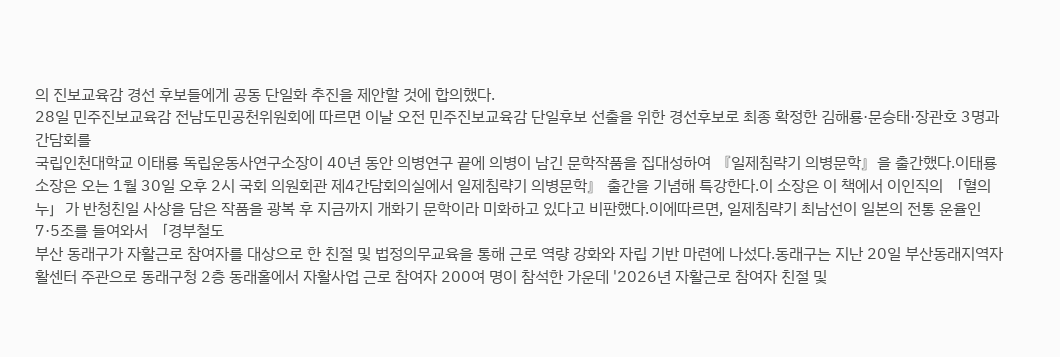의 진보교육감 경선 후보들에게 공동 단일화 추진을 제안할 것에 합의했다.
28일 민주진보교육감 전남도민공천위원회에 따르면 이날 오전 민주진보교육감 단일후보 선출을 위한 경선후보로 최종 확정한 김해룡·문승태·장관호 3명과 간담회를
국립인천대학교 이태룡 독립운동사연구소장이 40년 동안 의병연구 끝에 의병이 남긴 문학작품을 집대성하여 『일제침략기 의병문학』을 출간했다.이태룡 소장은 오는 1월 30일 오후 2시 국회 의원회관 제4간담회의실에서 일제침략기 의병문학』 출간을 기념해 특강한다.이 소장은 이 책에서 이인직의 「혈의 누」가 반청친일 사상을 담은 작품을 광복 후 지금까지 개화기 문학이라 미화하고 있다고 비판했다.이에따르면, 일제침략기 최남선이 일본의 전통 운율인 7·5조를 들여와서 「경부철도
부산 동래구가 자활근로 참여자를 대상으로 한 친절 및 법정의무교육을 통해 근로 역량 강화와 자립 기반 마련에 나섰다.동래구는 지난 20일 부산동래지역자활센터 주관으로 동래구청 2층 동래홀에서 자활사업 근로 참여자 200여 명이 참석한 가운데 '2026년 자활근로 참여자 친절 및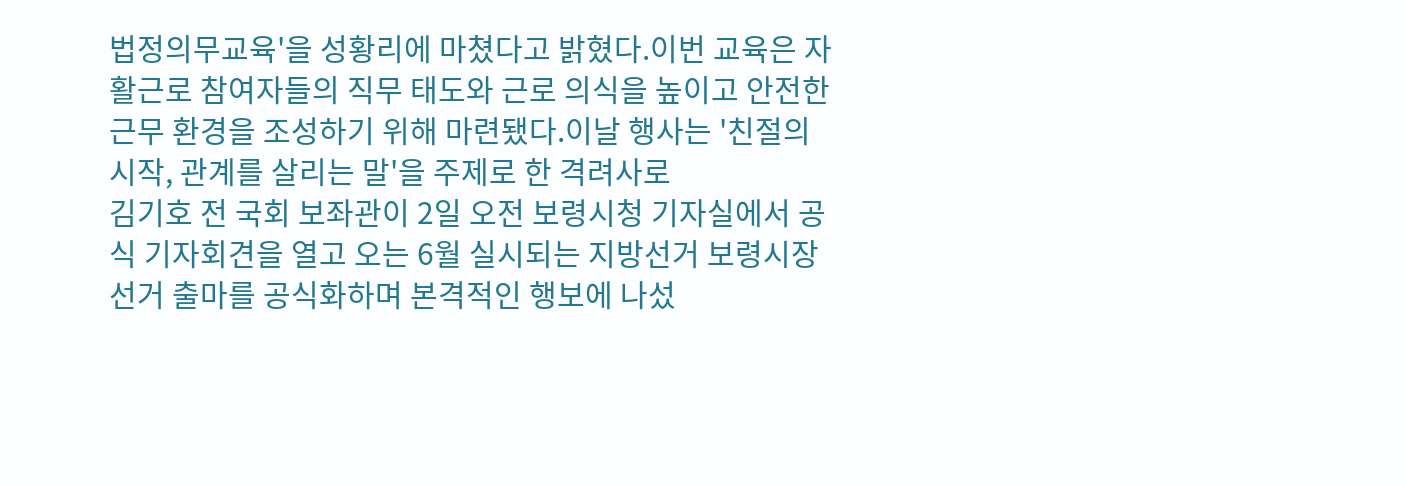법정의무교육'을 성황리에 마쳤다고 밝혔다.이번 교육은 자활근로 참여자들의 직무 태도와 근로 의식을 높이고 안전한 근무 환경을 조성하기 위해 마련됐다.이날 행사는 '친절의 시작, 관계를 살리는 말'을 주제로 한 격려사로
김기호 전 국회 보좌관이 2일 오전 보령시청 기자실에서 공식 기자회견을 열고 오는 6월 실시되는 지방선거 보령시장 선거 출마를 공식화하며 본격적인 행보에 나섰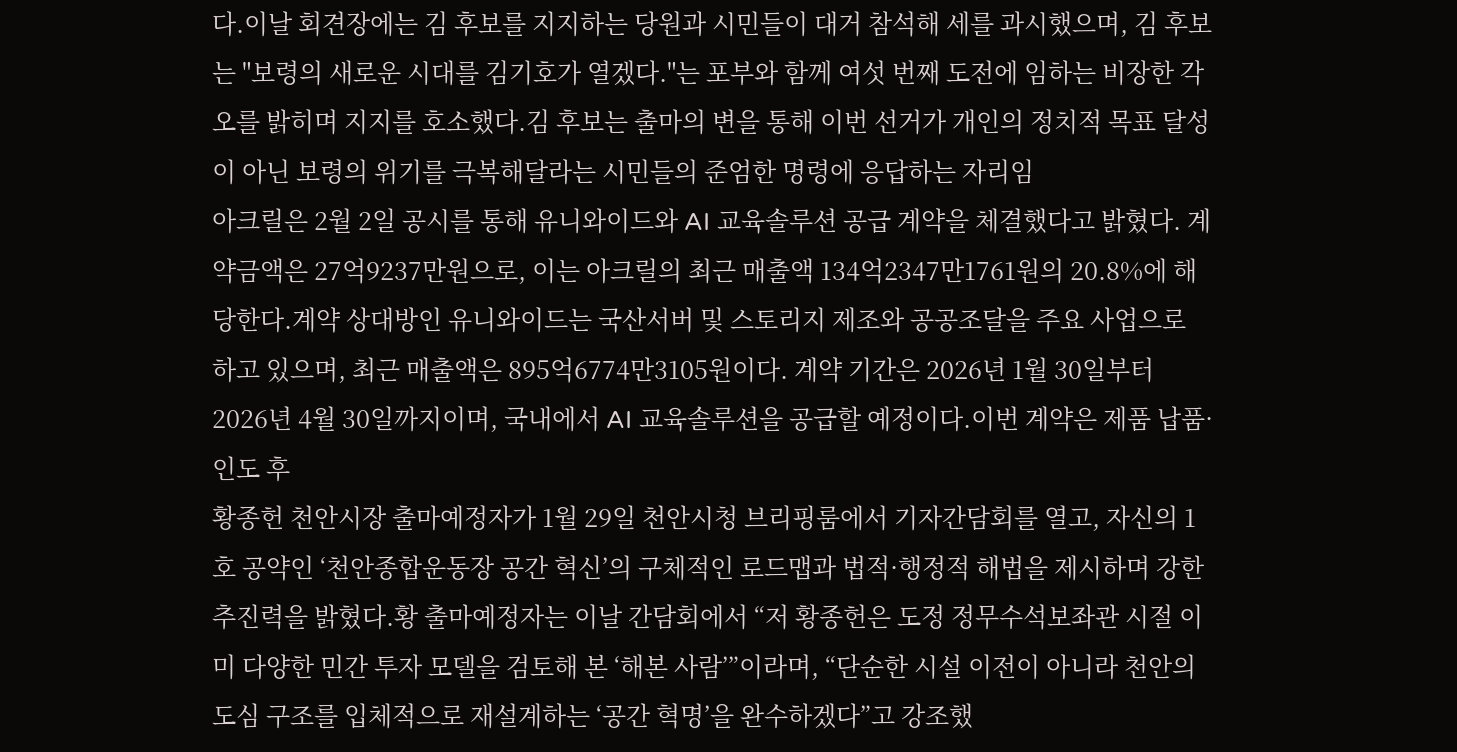다.이날 회견장에는 김 후보를 지지하는 당원과 시민들이 대거 참석해 세를 과시했으며, 김 후보는 "보령의 새로운 시대를 김기호가 열겠다."는 포부와 함께 여섯 번째 도전에 임하는 비장한 각오를 밝히며 지지를 호소했다.김 후보는 출마의 변을 통해 이번 선거가 개인의 정치적 목표 달성이 아닌 보령의 위기를 극복해달라는 시민들의 준엄한 명령에 응답하는 자리임
아크릴은 2월 2일 공시를 통해 유니와이드와 AI 교육솔루션 공급 계약을 체결했다고 밝혔다. 계약금액은 27억9237만원으로, 이는 아크릴의 최근 매출액 134억2347만1761원의 20.8%에 해당한다.계약 상대방인 유니와이드는 국산서버 및 스토리지 제조와 공공조달을 주요 사업으로 하고 있으며, 최근 매출액은 895억6774만3105원이다. 계약 기간은 2026년 1월 30일부터 2026년 4월 30일까지이며, 국내에서 AI 교육솔루션을 공급할 예정이다.이번 계약은 제품 납품·인도 후
황종헌 천안시장 출마예정자가 1월 29일 천안시청 브리핑룸에서 기자간담회를 열고, 자신의 1호 공약인 ‘천안종합운동장 공간 혁신’의 구체적인 로드맵과 법적·행정적 해법을 제시하며 강한 추진력을 밝혔다.황 출마예정자는 이날 간담회에서 “저 황종헌은 도정 정무수석보좌관 시절 이미 다양한 민간 투자 모델을 검토해 본 ‘해본 사람’”이라며, “단순한 시설 이전이 아니라 천안의 도심 구조를 입체적으로 재설계하는 ‘공간 혁명’을 완수하겠다”고 강조했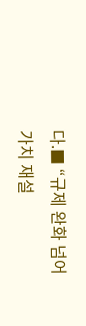다.■ “규제 완화 넘어 가치 재설